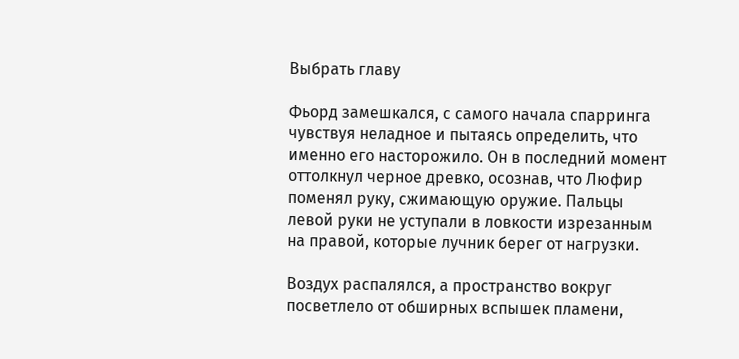Выбрать главу

Фьорд замешкался, с самого начала спарринга чувствуя неладное и пытаясь определить, что именно его насторожило. Он в последний момент оттолкнул черное древко, осознав, что Люфир поменял руку, сжимающую оружие. Пальцы левой руки не уступали в ловкости изрезанным на правой, которые лучник берег от нагрузки.

Воздух распалялся, а пространство вокруг посветлело от обширных вспышек пламени,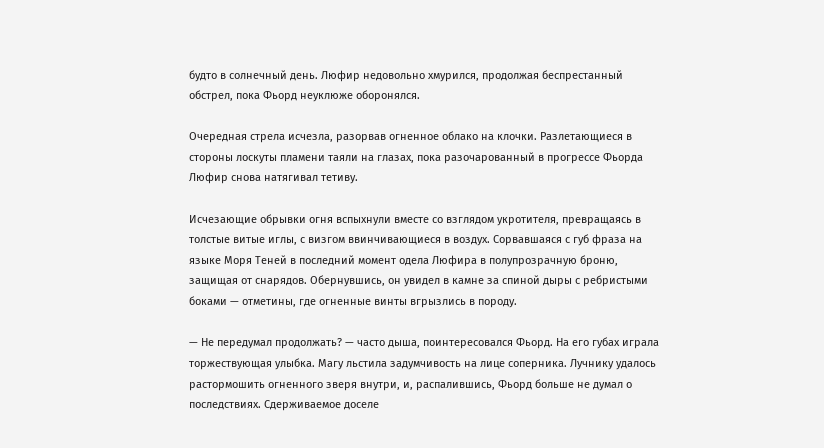будто в солнечный день. Люфир недовольно хмурился, продолжая беспрестанный обстрел, пока Фьорд неуклюже оборонялся.

Очередная стрела исчезла, разорвав огненное облако на клочки. Разлетающиеся в стороны лоскуты пламени таяли на глазах, пока разочарованный в прогрессе Фьорда Люфир снова натягивал тетиву.

Исчезающие обрывки огня вспыхнули вместе со взглядом укротителя, превращаясь в толстые витые иглы, с визгом ввинчивающиеся в воздух. Сорвавшаяся с губ фраза на языке Моря Теней в последний момент одела Люфира в полупрозрачную броню, защищая от снарядов. Обернувшись, он увидел в камне за спиной дыры с ребристыми боками — отметины, где огненные винты вгрызлись в породу.

— Не передумал продолжать? — часто дыша, поинтересовался Фьорд. На его губах играла торжествующая улыбка. Магу льстила задумчивость на лице соперника. Лучнику удалось растормошить огненного зверя внутри, и, распалившись, Фьорд больше не думал о последствиях. Сдерживаемое доселе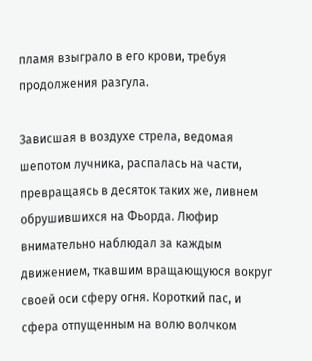пламя взыграло в его крови, требуя продолжения разгула.

Зависшая в воздухе стрела, ведомая шепотом лучника, распалась на части, превращаясь в десяток таких же, ливнем обрушившихся на Фьорда. Люфир внимательно наблюдал за каждым движением, ткавшим вращающуюся вокруг своей оси сферу огня. Короткий пас, и сфера отпущенным на волю волчком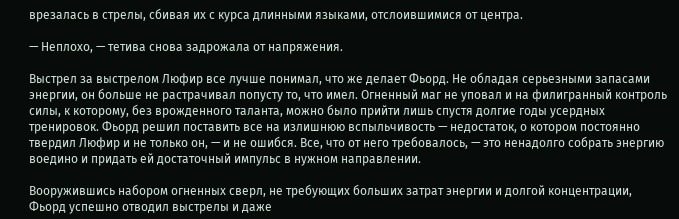врезалась в стрелы, сбивая их с курса длинными языками, отслоившимися от центра.

— Неплохо, — тетива снова задрожала от напряжения.

Выстрел за выстрелом Люфир все лучше понимал, что же делает Фьорд. Не обладая серьезными запасами энергии, он больше не растрачивал попусту то, что имел. Огненный маг не уповал и на филигранный контроль силы, к которому, без врожденного таланта, можно было прийти лишь спустя долгие годы усердных тренировок. Фьорд решил поставить все на излишнюю вспыльчивость — недостаток, о котором постоянно твердил Люфир и не только он, — и не ошибся. Все, что от него требовалось, — это ненадолго собрать энергию воедино и придать ей достаточный импульс в нужном направлении.

Вооружившись набором огненных сверл, не требующих больших затрат энергии и долгой концентрации, Фьорд успешно отводил выстрелы и даже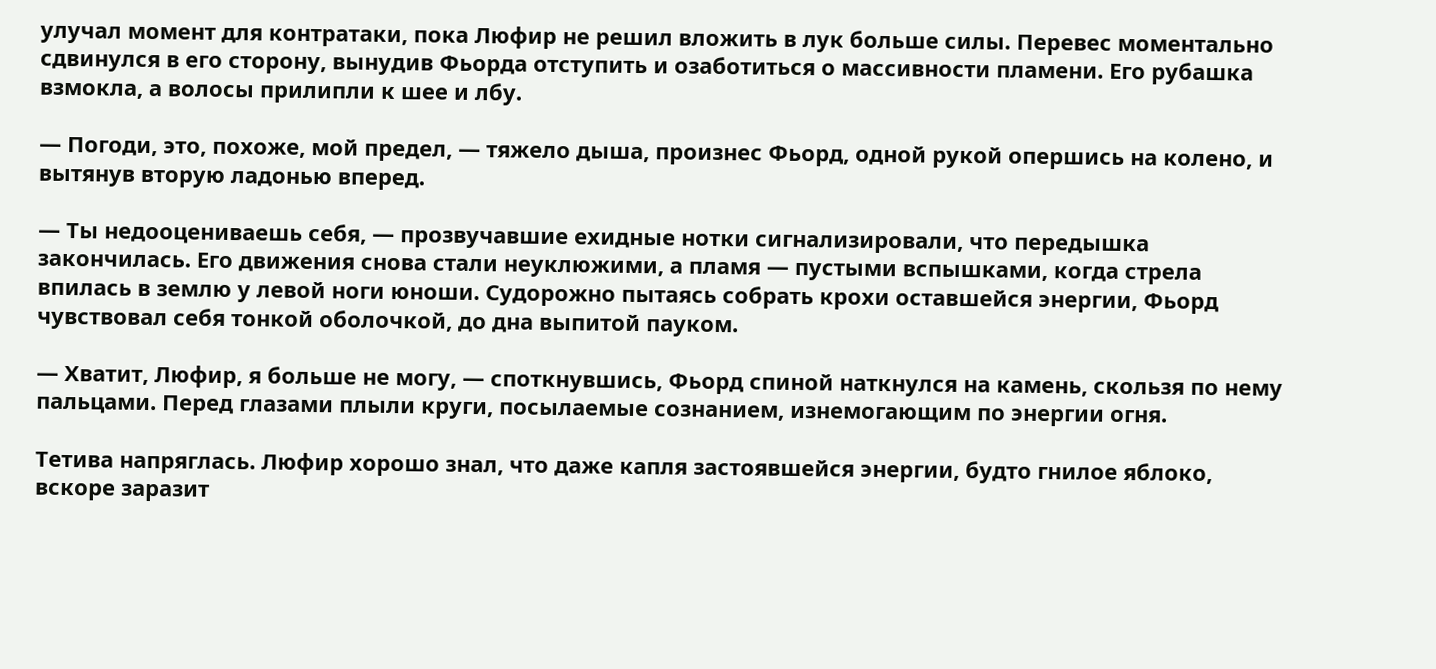улучал момент для контратаки, пока Люфир не решил вложить в лук больше силы. Перевес моментально сдвинулся в его сторону, вынудив Фьорда отступить и озаботиться о массивности пламени. Его рубашка взмокла, а волосы прилипли к шее и лбу.

— Погоди, это, похоже, мой предел, — тяжело дыша, произнес Фьорд, одной рукой опершись на колено, и вытянув вторую ладонью вперед.

— Ты недооцениваешь себя, — прозвучавшие ехидные нотки сигнализировали, что передышка закончилась. Его движения снова стали неуклюжими, а пламя — пустыми вспышками, когда стрела впилась в землю у левой ноги юноши. Судорожно пытаясь собрать крохи оставшейся энергии, Фьорд чувствовал себя тонкой оболочкой, до дна выпитой пауком.

— Хватит, Люфир, я больше не могу, — споткнувшись, Фьорд спиной наткнулся на камень, скользя по нему пальцами. Перед глазами плыли круги, посылаемые сознанием, изнемогающим по энергии огня.

Тетива напряглась. Люфир хорошо знал, что даже капля застоявшейся энергии, будто гнилое яблоко, вскоре заразит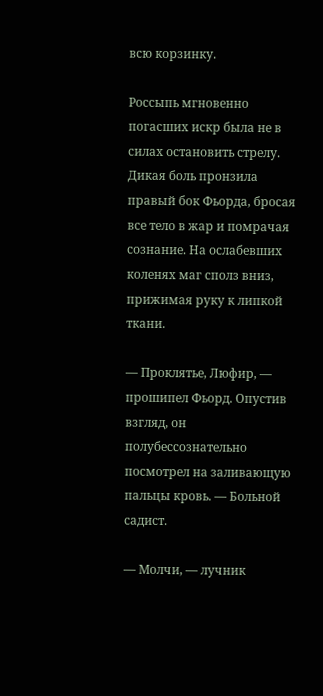всю корзинку.

Россыпь мгновенно погасших искр была не в силах остановить стрелу. Дикая боль пронзила правый бок Фьорда, бросая все тело в жар и помрачая сознание. На ослабевших коленях маг сполз вниз, прижимая руку к липкой ткани.

— Проклятье, Люфир, — прошипел Фьорд. Опустив взгляд, он полубессознательно посмотрел на заливающую пальцы кровь. — Больной садист.

— Молчи, — лучник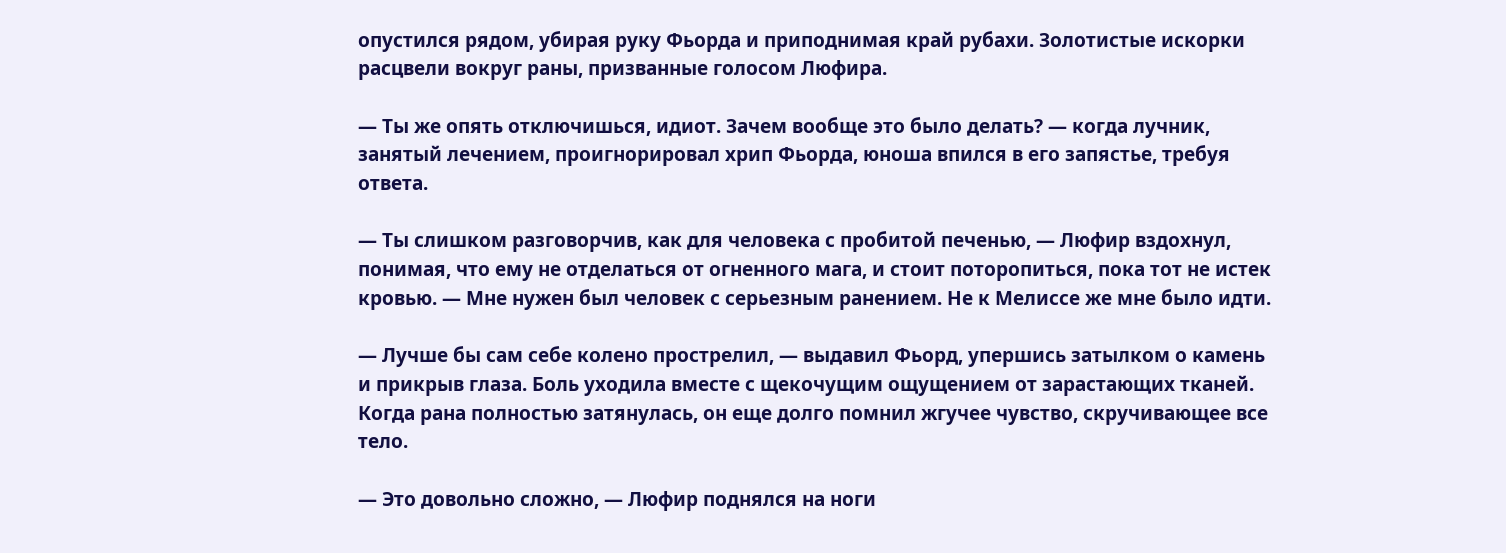опустился рядом, убирая руку Фьорда и приподнимая край рубахи. Золотистые искорки расцвели вокруг раны, призванные голосом Люфира.

— Ты же опять отключишься, идиот. Зачем вообще это было делать? — когда лучник, занятый лечением, проигнорировал хрип Фьорда, юноша впился в его запястье, требуя ответа.

— Ты слишком разговорчив, как для человека с пробитой печенью, — Люфир вздохнул, понимая, что ему не отделаться от огненного мага, и стоит поторопиться, пока тот не истек кровью. — Мне нужен был человек с серьезным ранением. Не к Мелиссе же мне было идти.

— Лучше бы сам себе колено прострелил, — выдавил Фьорд, упершись затылком о камень и прикрыв глаза. Боль уходила вместе с щекочущим ощущением от зарастающих тканей. Когда рана полностью затянулась, он еще долго помнил жгучее чувство, скручивающее все тело.

— Это довольно сложно, — Люфир поднялся на ноги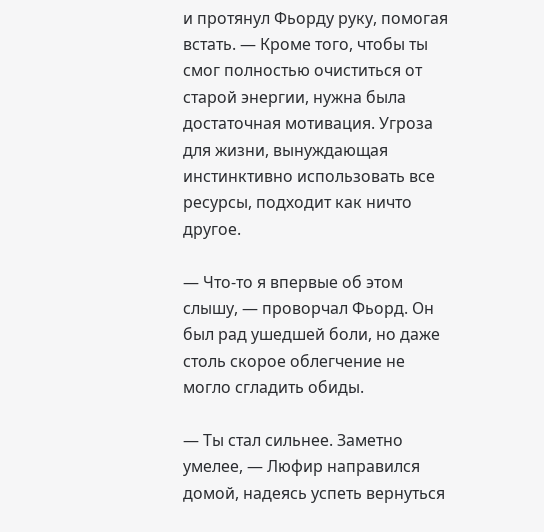и протянул Фьорду руку, помогая встать. — Кроме того, чтобы ты смог полностью очиститься от старой энергии, нужна была достаточная мотивация. Угроза для жизни, вынуждающая инстинктивно использовать все ресурсы, подходит как ничто другое.

— Что-то я впервые об этом слышу, — проворчал Фьорд. Он был рад ушедшей боли, но даже столь скорое облегчение не могло сгладить обиды.

— Ты стал сильнее. Заметно умелее, — Люфир направился домой, надеясь успеть вернуться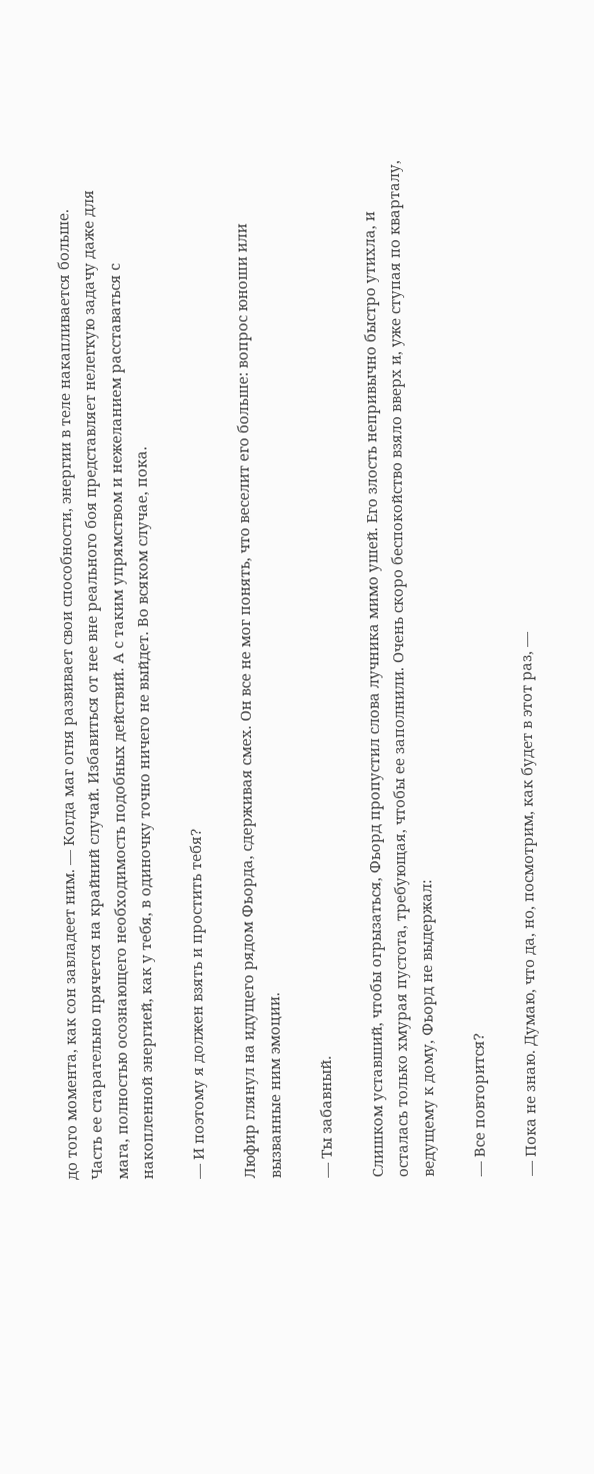до того момента, как сон завладеет ним. — Когда маг огня развивает свои способности, энергии в теле накапливается больше. Часть ее старательно прячется на крайний случай. Избавиться от нее вне реального боя представляет нелегкую задачу даже для мага, полностью осознающего необходимость подобных действий. А с таким упрямством и нежеланием расставаться с накопленной энергией, как у тебя, в одиночку точно ничего не выйдет. Во всяком случае, пока.

— И поэтому я должен взять и простить тебя?

Люфир глянул на идущего рядом Фьорда, сдерживая смех. Он все не мог понять, что веселит его больше: вопрос юноши или вызванные ним эмоции.

— Ты забавный.

Слишком уставший, чтобы огрызаться, Фьорд пропустил слова лучника мимо ушей. Его злость непривычно быстро утихла, и осталась только хмурая пустота, требующая, чтобы ее заполнили. Очень скоро беспокойство взяло вверх и, уже ступая по кварталу, ведущему к дому, Фьорд не выдержал:

— Все повторится?

— Пока не знаю. Думаю, что да, но, посмотрим, как будет в этот раз, —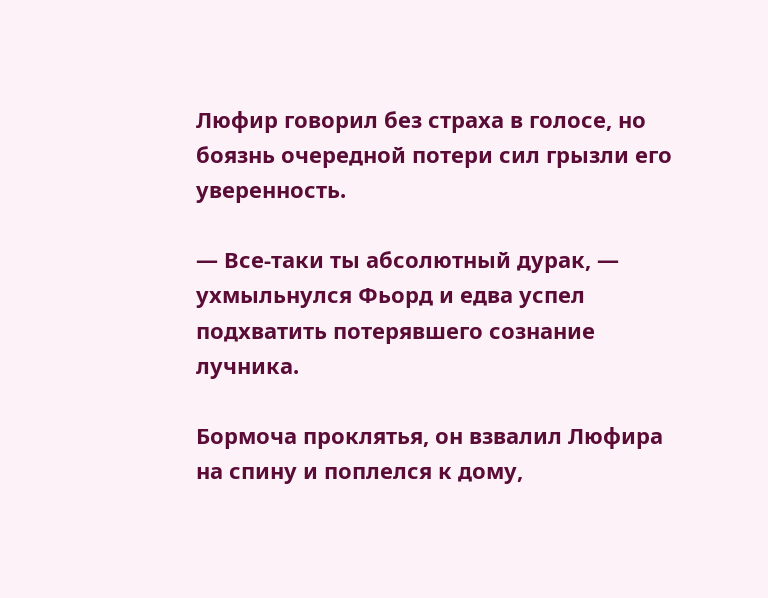Люфир говорил без страха в голосе, но боязнь очередной потери сил грызли его уверенность.

— Все-таки ты абсолютный дурак, — ухмыльнулся Фьорд и едва успел подхватить потерявшего сознание лучника.

Бормоча проклятья, он взвалил Люфира на спину и поплелся к дому,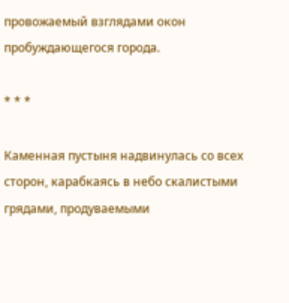провожаемый взглядами окон пробуждающегося города.

* * *

Каменная пустыня надвинулась со всех сторон, карабкаясь в небо скалистыми грядами, продуваемыми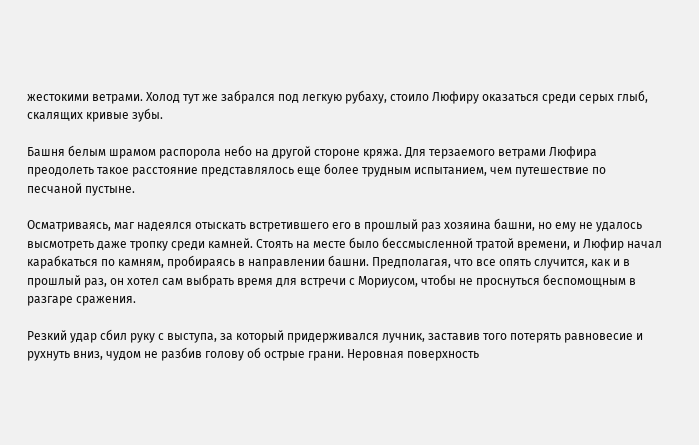жестокими ветрами. Холод тут же забрался под легкую рубаху, стоило Люфиру оказаться среди серых глыб, скалящих кривые зубы.

Башня белым шрамом распорола небо на другой стороне кряжа. Для терзаемого ветрами Люфира преодолеть такое расстояние представлялось еще более трудным испытанием, чем путешествие по песчаной пустыне.

Осматриваясь, маг надеялся отыскать встретившего его в прошлый раз хозяина башни, но ему не удалось высмотреть даже тропку среди камней. Стоять на месте было бессмысленной тратой времени, и Люфир начал карабкаться по камням, пробираясь в направлении башни. Предполагая, что все опять случится, как и в прошлый раз, он хотел сам выбрать время для встречи с Мориусом, чтобы не проснуться беспомощным в разгаре сражения.

Резкий удар сбил руку с выступа, за который придерживался лучник, заставив того потерять равновесие и рухнуть вниз, чудом не разбив голову об острые грани. Неровная поверхность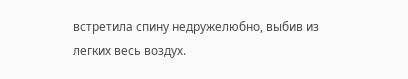встретила спину недружелюбно, выбив из легких весь воздух.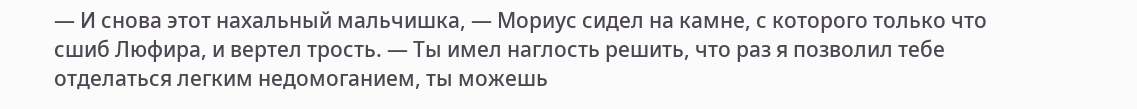— И снова этот нахальный мальчишка, — Мориус сидел на камне, с которого только что сшиб Люфира, и вертел трость. — Ты имел наглость решить, что раз я позволил тебе отделаться легким недомоганием, ты можешь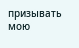призывать мою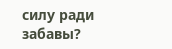силу ради забавы?